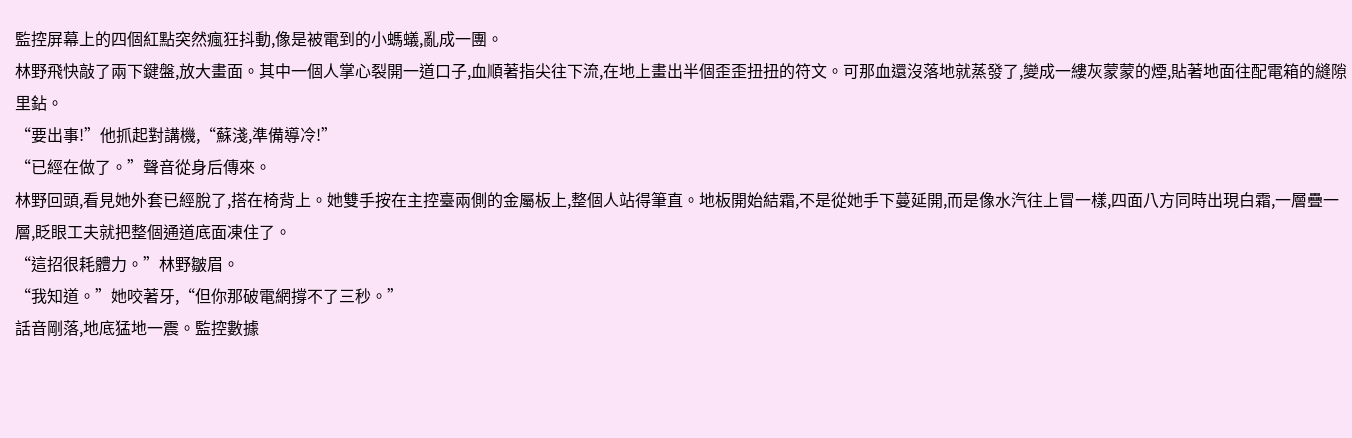監控屏幕上的四個紅點突然瘋狂抖動,像是被電到的小螞蟻,亂成一團。
林野飛快敲了兩下鍵盤,放大畫面。其中一個人掌心裂開一道口子,血順著指尖往下流,在地上畫出半個歪歪扭扭的符文。可那血還沒落地就蒸發了,變成一縷灰蒙蒙的煙,貼著地面往配電箱的縫隙里鉆。
“要出事!”他抓起對講機,“蘇淺,準備導冷!”
“已經在做了。”聲音從身后傳來。
林野回頭,看見她外套已經脫了,搭在椅背上。她雙手按在主控臺兩側的金屬板上,整個人站得筆直。地板開始結霜,不是從她手下蔓延開,而是像水汽往上冒一樣,四面八方同時出現白霜,一層疊一層,眨眼工夫就把整個通道底面凍住了。
“這招很耗體力。”林野皺眉。
“我知道。”她咬著牙,“但你那破電網撐不了三秒。”
話音剛落,地底猛地一震。監控數據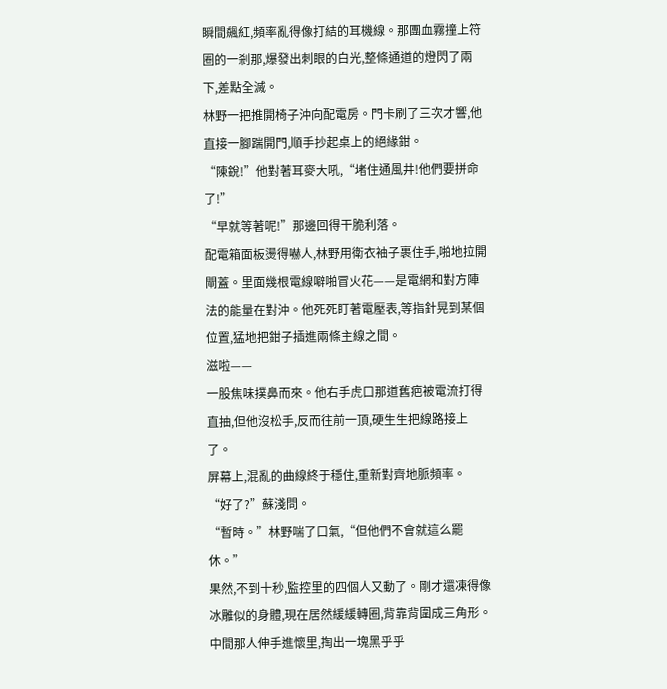瞬間飆紅,頻率亂得像打結的耳機線。那團血霧撞上符圈的一剎那,爆發出刺眼的白光,整條通道的燈閃了兩下,差點全滅。
林野一把推開椅子沖向配電房。門卡刷了三次才響,他直接一腳踹開門,順手抄起桌上的絕緣鉗。
“陳銳!”他對著耳麥大吼,“堵住通風井!他們要拼命了!”
“早就等著呢!”那邊回得干脆利落。
配電箱面板燙得嚇人,林野用衛衣袖子裹住手,啪地拉開閘蓋。里面幾根電線噼啪冒火花——是電網和對方陣法的能量在對沖。他死死盯著電壓表,等指針晃到某個位置,猛地把鉗子插進兩條主線之間。
滋啦——
一股焦味撲鼻而來。他右手虎口那道舊疤被電流打得直抽,但他沒松手,反而往前一頂,硬生生把線路接上了。
屏幕上,混亂的曲線終于穩住,重新對齊地脈頻率。
“好了?”蘇淺問。
“暫時。”林野喘了口氣,“但他們不會就這么罷休。”
果然,不到十秒,監控里的四個人又動了。剛才還凍得像冰雕似的身體,現在居然緩緩轉圈,背靠背圍成三角形。中間那人伸手進懷里,掏出一塊黑乎乎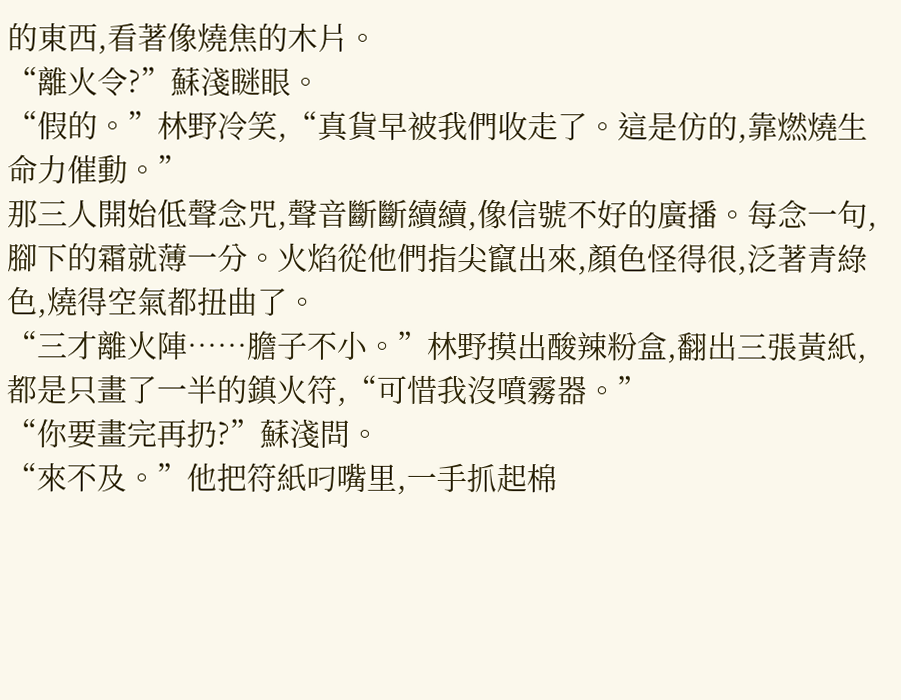的東西,看著像燒焦的木片。
“離火令?”蘇淺瞇眼。
“假的。”林野冷笑,“真貨早被我們收走了。這是仿的,靠燃燒生命力催動。”
那三人開始低聲念咒,聲音斷斷續續,像信號不好的廣播。每念一句,腳下的霜就薄一分。火焰從他們指尖竄出來,顏色怪得很,泛著青綠色,燒得空氣都扭曲了。
“三才離火陣……膽子不小。”林野摸出酸辣粉盒,翻出三張黃紙,都是只畫了一半的鎮火符,“可惜我沒噴霧器。”
“你要畫完再扔?”蘇淺問。
“來不及。”他把符紙叼嘴里,一手抓起棉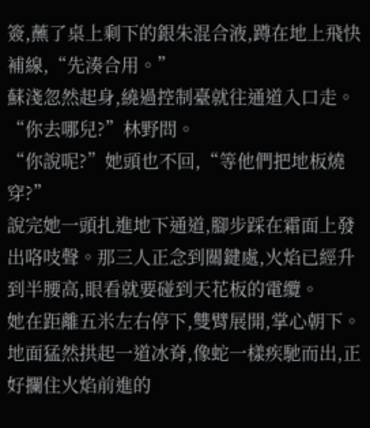簽,蘸了桌上剩下的銀朱混合液,蹲在地上飛快補線,“先湊合用。”
蘇淺忽然起身,繞過控制臺就往通道入口走。
“你去哪兒?”林野問。
“你說呢?”她頭也不回,“等他們把地板燒穿?”
說完她一頭扎進地下通道,腳步踩在霜面上發出咯吱聲。那三人正念到關鍵處,火焰已經升到半腰高,眼看就要碰到天花板的電纜。
她在距離五米左右停下,雙臂展開,掌心朝下。
地面猛然拱起一道冰脊,像蛇一樣疾馳而出,正好攔住火焰前進的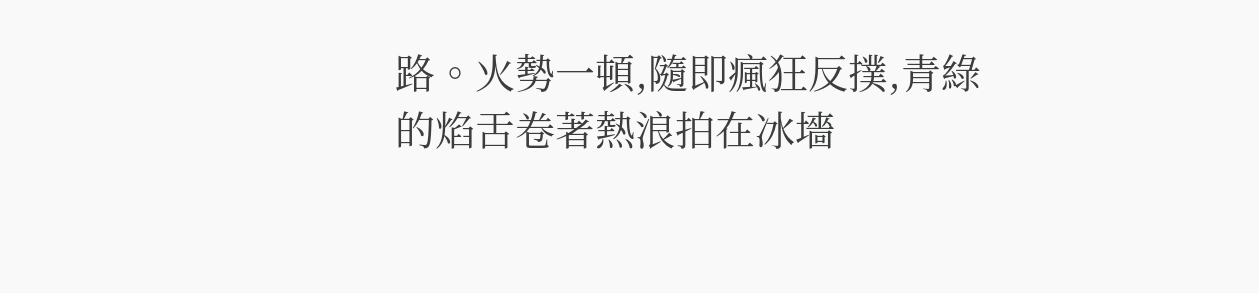路。火勢一頓,隨即瘋狂反撲,青綠的焰舌卷著熱浪拍在冰墻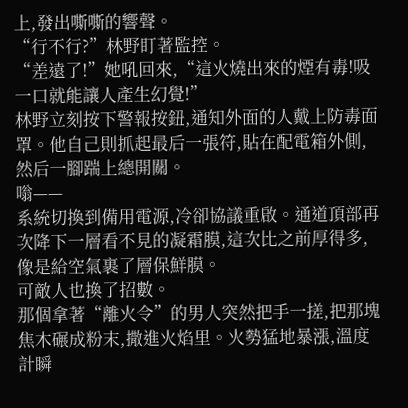上,發出嘶嘶的響聲。
“行不行?”林野盯著監控。
“差遠了!”她吼回來,“這火燒出來的煙有毒!吸一口就能讓人產生幻覺!”
林野立刻按下警報按鈕,通知外面的人戴上防毒面罩。他自己則抓起最后一張符,貼在配電箱外側,然后一腳踹上總開關。
嗡——
系統切換到備用電源,冷卻協議重啟。通道頂部再次降下一層看不見的凝霜膜,這次比之前厚得多,像是給空氣裹了層保鮮膜。
可敵人也換了招數。
那個拿著“離火令”的男人突然把手一搓,把那塊焦木碾成粉末,撒進火焰里。火勢猛地暴漲,溫度計瞬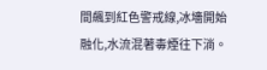間飆到紅色警戒線,冰墻開始融化,水流混著毒煙往下淌。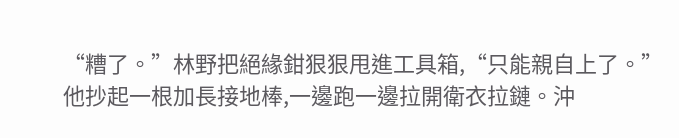“糟了。”林野把絕緣鉗狠狠甩進工具箱,“只能親自上了。”
他抄起一根加長接地棒,一邊跑一邊拉開衛衣拉鏈。沖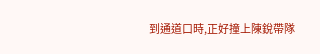到通道口時,正好撞上陳銳帶隊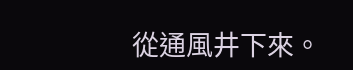從通風井下來。